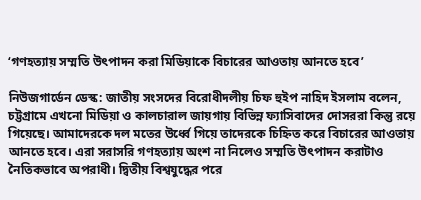‘গণহত্যায় সম্মতি উৎপাদন করা মিডিয়াকে বিচারের আওতায় আনতে হবে’

নিউজগার্ডেন ডেস্ক: জাতীয় সংসদের বিরোধীদলীয় চিফ হুইপ নাহিদ ইসলাম বলেন, চট্টগ্রামে এখনো মিডিয়া ও কালচারাল জায়গায় বিভিন্ন ফ্যাসিবাদের দোসররা কিন্তু রয়ে গিয়েছে। আমাদেরকে দল মতের উর্ধ্বে গিয়ে তাদেরকে চিহ্নিত করে বিচারের আওতায় আনতে হবে। এরা সরাসরি গণহত্যায় অংশ না নিলেও সম্মতি উৎপাদন করাটাও নৈতিকভাবে অপরাধী। দ্বিতীয় বিশ্বযুদ্ধের পরে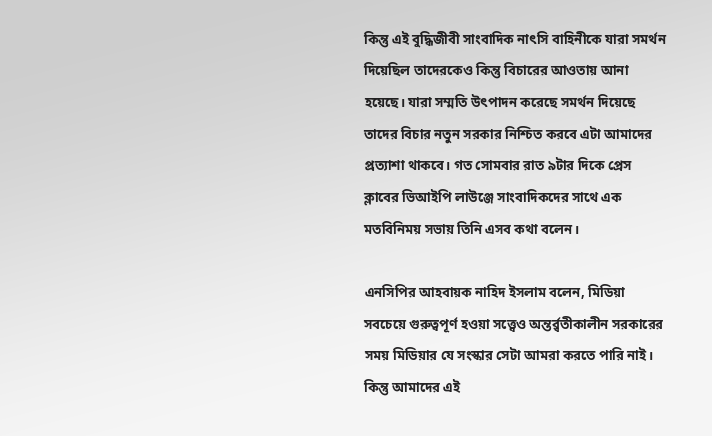কিন্তু এই বুদ্ধিজীবী সাংবাদিক নাৎসি বাহিনীকে যারা সমর্থন দিয়েছিল তাদেরকেও কিন্তু বিচারের আওতায় আনা হয়েছে। যারা সম্মতি উৎপাদন করেছে সমর্থন দিয়েছে তাদের বিচার নতুন সরকার নিশ্চিত করবে এটা আমাদের প্রত্যাশা থাকবে। গত সোমবার রাত ৯টার দিকে প্রেস ক্লাবের ভিআইপি লাউঞ্জে সাংবাদিকদের সাথে এক মতবিনিময় সভায় তিনি এসব কথা বলেন।

এনসিপির আহবায়ক নাহিদ ইসলাম বলেন, মিডিয়া সবচেয়ে গুরুত্বপূর্ণ হওয়া সত্ত্বেও অন্তর্র্বতীকালীন সরকারের সময় মিডিয়ার যে সংস্কার সেটা আমরা করতে পারি নাই। কিন্তু আমাদের এই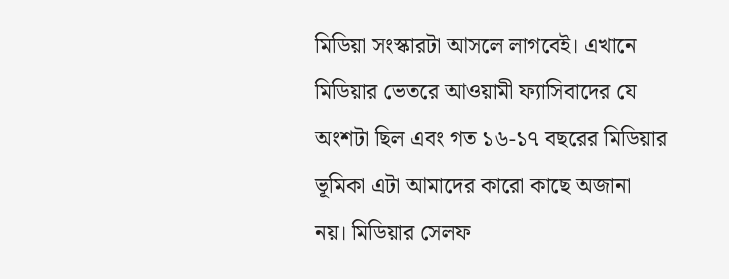মিডিয়া সংস্কারটা আসলে লাগবেই। এখানে মিডিয়ার ভেতরে আওয়ামী ফ্যাসিবাদের যে অংশটা ছিল এবং গত ১৬-১৭ বছরের মিডিয়ার ভূমিকা এটা আমাদের কারো কাছে অজানা নয়। মিডিয়ার সেলফ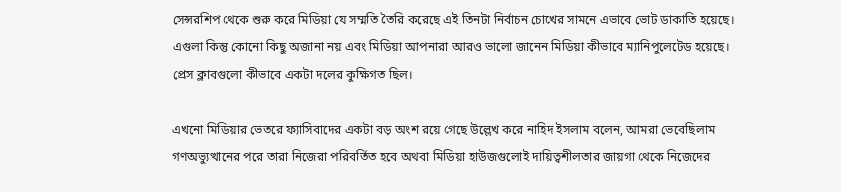সেন্সরশিপ থেকে শুরু করে মিডিয়া যে সম্মতি তৈরি করেছে এই তিনটা নির্বাচন চোখের সামনে এভাবে ভোট ডাকাতি হয়েছে। এগুলা কিন্তু কোনো কিছু অজানা নয় এবং মিডিয়া আপনারা আরও ভালো জানেন মিডিয়া কীভাবে ম্যানিপুলেটেড হয়েছে। প্রেস ক্লাবগুলো কীভাবে একটা দলের কুক্ষিগত ছিল।

এখনো মিডিয়ার ভেতরে ফ্যাসিবাদের একটা বড় অংশ রয়ে গেছে উল্লেখ করে নাহিদ ইসলাম বলেন, আমরা ভেবেছিলাম গণঅভ্যুত্থানের পরে তারা নিজেরা পরিবর্তিত হবে অথবা মিডিয়া হাউজগুলোই দায়িত্বশীলতার জায়গা থেকে নিজেদের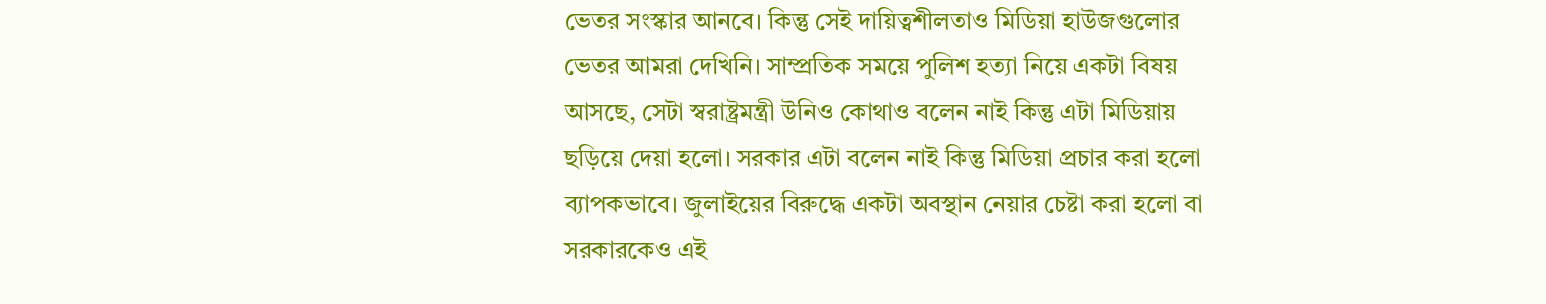ভেতর সংস্কার আনবে। কিন্তু সেই দায়িত্বশীলতাও মিডিয়া হাউজগুলোর ভেতর আমরা দেখিনি। সাম্প্রতিক সময়ে পুলিশ হত্যা নিয়ে একটা বিষয় আসছে, সেটা স্বরাষ্ট্রমন্ত্রী উনিও কোথাও বলেন নাই কিন্তু এটা মিডিয়ায় ছড়িয়ে দেয়া হলো। সরকার এটা বলেন নাই কিন্তু মিডিয়া প্রচার করা হলো ব্যাপকভাবে। জুলাইয়ের বিরুদ্ধে একটা অবস্থান নেয়ার চেষ্টা করা হলো বা সরকারকেও এই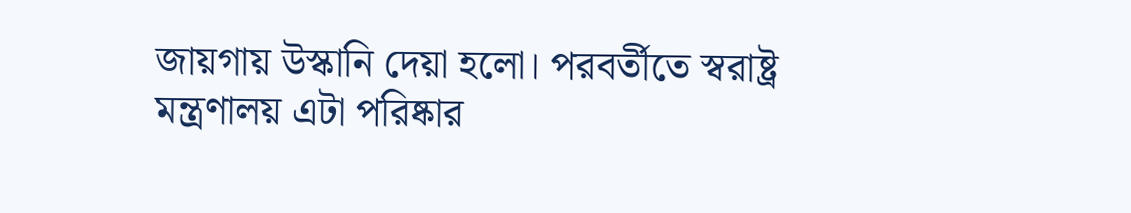জায়গায় উস্কানি দেয়া হলো। পরবর্তীতে স্বরাষ্ট্র মন্ত্রণালয় এটা পরিষ্কার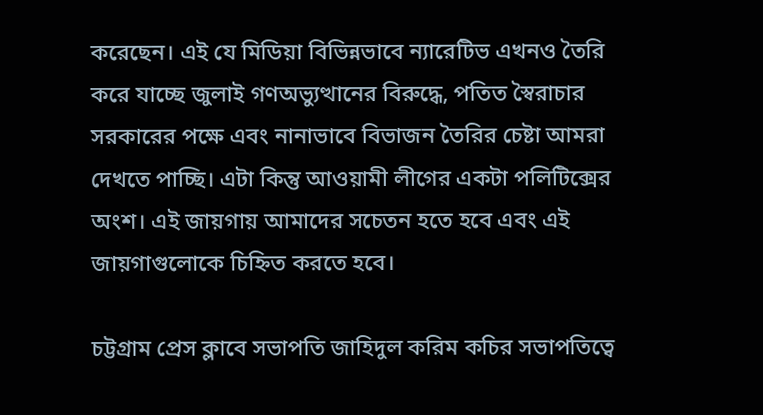করেছেন। এই যে মিডিয়া বিভিন্নভাবে ন্যারেটিভ এখনও তৈরি করে যাচ্ছে জুলাই গণঅভ্যুত্থানের বিরুদ্ধে, পতিত স্বৈরাচার সরকারের পক্ষে এবং নানাভাবে বিভাজন তৈরির চেষ্টা আমরা দেখতে পাচ্ছি। এটা কিন্তু আওয়ামী লীগের একটা পলিটিক্সের অংশ। এই জায়গায় আমাদের সচেতন হতে হবে এবং এই জায়গাগুলোকে চিহ্নিত করতে হবে।

চট্টগ্রাম প্রেস ক্লাবে সভাপতি জাহিদুল করিম কচির সভাপতিত্বে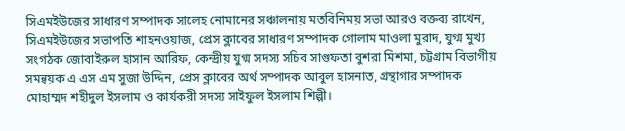সিএমইউজের সাধারণ সম্পাদক সালেহ নোমানের সঞ্চালনায় মতবিনিময় সভা আরও বক্তব্য রাখেন, সিএমইউজের সভাপতি শাহনওয়াজ, প্রেস ক্লাবের সাধারণ সম্পাদক গোলাম মাওলা মুরাদ, যুগ্ম মুখ্য সংগঠক জোবাইরুল হাসান আরিফ, কেন্দ্রীয় যুগ্ম সদস্য সচিব সাগুফতা বুশরা মিশমা, চট্টগ্রাম বিভাগীয় সমন্বয়ক এ এস এম সুজা উদ্দিন, প্রেস ক্লাবের অর্থ সম্পাদক আবুল হাসনাত, গ্রন্থাগার সম্পাদক মোহাম্মদ শহীদুল ইসলাম ও কার্যকরী সদস্য সাইফুল ইসলাম শিল্পী।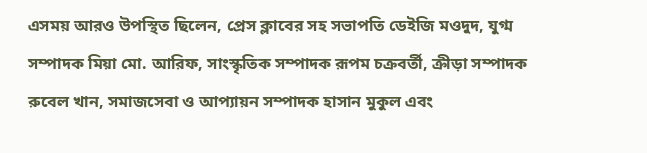এসময় আরও উপস্থিত ছিলেন, প্রেস ক্লাবের সহ সভাপতি ডেইজি মওদুদ, যুগ্ম সম্পাদক মিয়া মো. আরিফ, সাংস্কৃতিক সম্পাদক রূপম চক্রবর্তী, ক্রীড়া সম্পাদক রুবেল খান, সমাজসেবা ও আপ্যায়ন সম্পাদক হাসান মুকুল এবং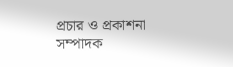প্রচার ও প্রকাশনা সম্পাদক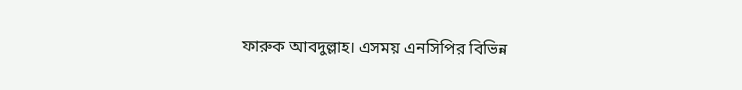ফারুক আবদুল্লাহ। এসময় এনসিপির বিভিন্ন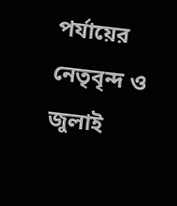পর্যায়ের নেতৃবৃন্দ ও জুলাই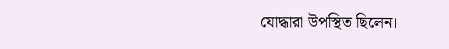যোদ্ধারা উপস্থিত ছিলেন।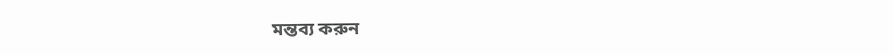মন্তব্য করুন